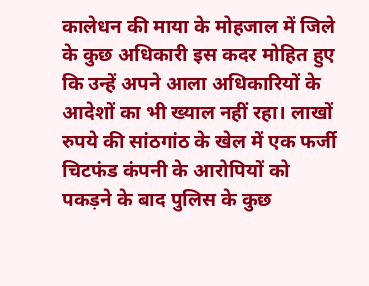कालेधन की माया के मोहजाल में जिले के कुछ अधिकारी इस कदर मोहित हुए कि उन्हें अपने आला अधिकारियों के आदेशों का भी ख्याल नहीं रहा। लाखों रुपये की सांठगांठ के खेल में एक फर्जी चिटफंड कंपनी के आरोपियों को पकड़ने के बाद पुलिस के कुछ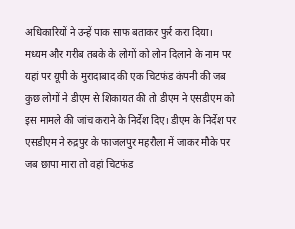अधिकारियों ने उन्हें पाक साफ बताकर फुर्र करा दिया।
मध्यम और गरीब तबके के लोगों को लोन दिलाने के नाम पर यहां पर यूपी के मुरादाबाद की एक चिटफंड कंपनी की जब कुछ लोगों ने डीएम से शिकायत की तो डीएम ने एसडीएम को इस मामले की जांच कराने के निर्देश दिए। डीएम के निर्देश पर एसडीएम ने रुद्रपुर के फाजलपुर महरौला में जाकर मौके पर जब छापा मारा तो वहां चिटफंड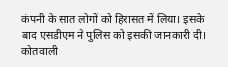कंपनी के सात लोगों को हिरासत में लिया। इसके बाद एसडीएम ने पुलिस को इसकी जानकारी दी।
कोतवाली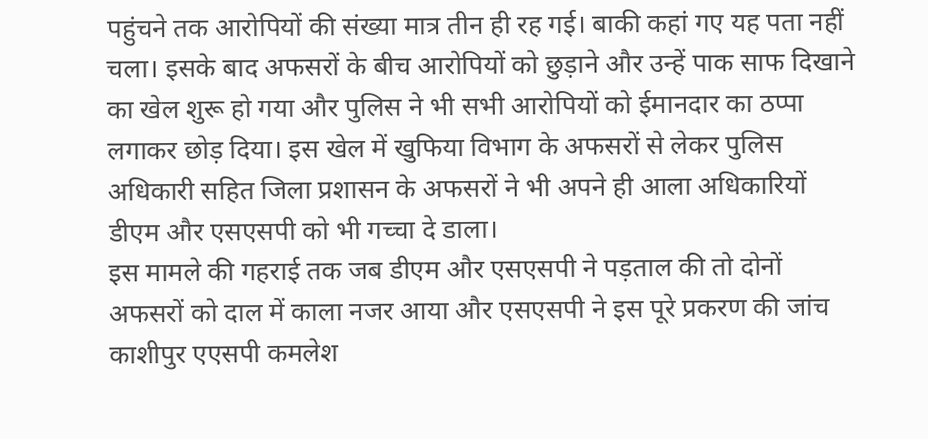पहुंचने तक आरोपियों की संख्या मात्र तीन ही रह गई। बाकी कहां गए यह पता नहीं चला। इसके बाद अफसरों के बीच आरोपियों को छुड़ाने और उन्हें पाक साफ दिखाने का खेल शुरू हो गया और पुलिस ने भी सभी आरोपियों को ईमानदार का ठप्पा लगाकर छोड़ दिया। इस खेल में खुफिया विभाग के अफसरों से लेकर पुलिस अधिकारी सहित जिला प्रशासन के अफसरों ने भी अपने ही आला अधिकारियों डीएम और एसएसपी को भी गच्चा दे डाला।
इस मामले की गहराई तक जब डीएम और एसएसपी ने पड़ताल की तो दोनों अफसरों को दाल में काला नजर आया और एसएसपी ने इस पूरे प्रकरण की जांच काशीपुर एएसपी कमलेश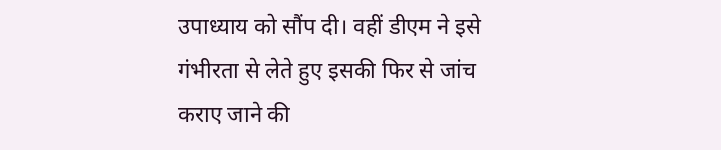उपाध्याय को सौंप दी। वहीं डीएम ने इसे गंभीरता से लेते हुए इसकी फिर से जांच कराए जाने की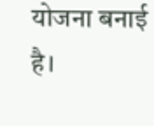योजना बनाई है।